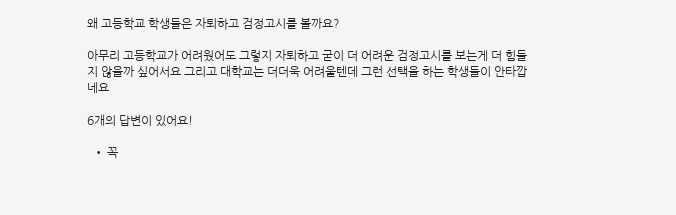왜 고등학교 학생들은 자퇴하고 검정고시를 볼까요?

아무리 고등학교가 어려웠어도 그렇지 자퇴하고 굳이 더 어려운 검정고시를 보는게 더 힘들지 않을까 싶어서요 그리고 대학교는 더더욱 어려울텐데 그런 선택을 하는 학생들이 안타깝네요

6개의 답변이 있어요!

  • 꼭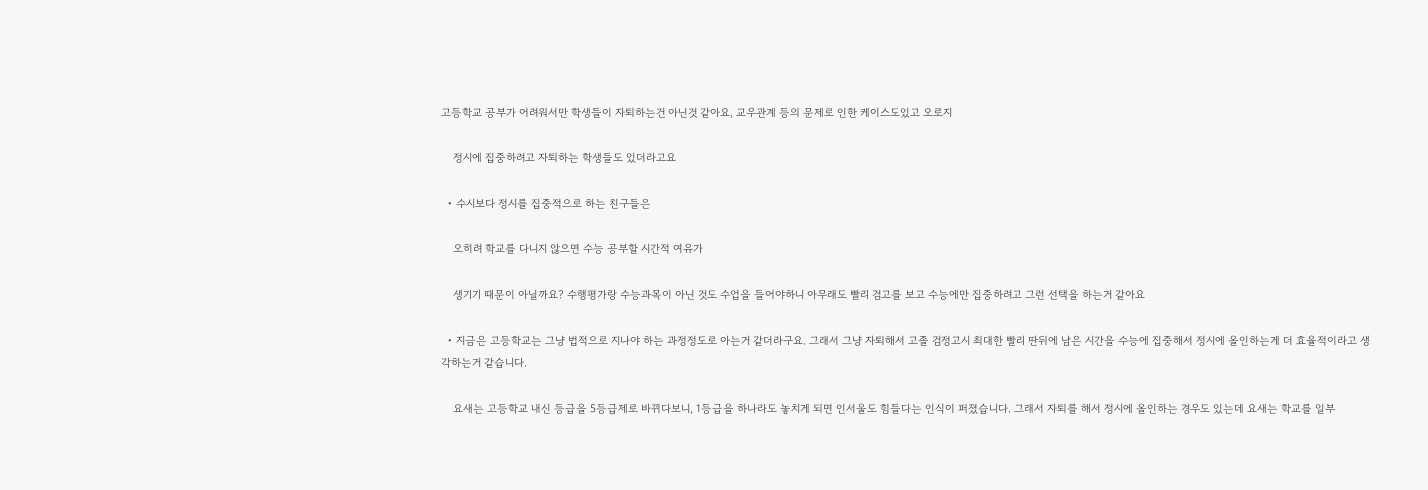고등학교 공부가 어려워서만 학생들이 자퇴하는건 아닌것 같아요, 교우관계 등의 문제로 인한 케이스도있고 오로지

    정시에 집중하려고 자퇴하는 학생들도 있더라고요

  • 수시보다 정시를 집중적으로 하는 친구들은

    오히려 학교를 다니지 않으면 수능 공부할 시간적 여유가

    생기기 때문이 아닐까요? 수행평가랑 수능과목이 아닌 것도 수업을 들어야하니 아무래도 빨리 검고를 보고 수능에만 집중하려고 그런 선택을 하는거 같아요

  • 지금은 고등학교는 그냥 법적으로 지나야 하는 과정정도로 아는거 같더라구요. 그래서 그냥 자퇴해서 고졸 검정고시 최대한 빨리 딴뒤에 남은 시간을 수능에 집중해서 정시에 올인하는게 더 효율적이라고 생각하는거 같습니다.

    요새는 고등학교 내신 등급을 5등급제로 바뀌다보니, 1등급을 하나라도 놓치게 되면 인서울도 힘들다는 인식이 퍼졌습니다. 그래서 자퇴를 해서 정시에 올인하는 경우도 있는데 요새는 학교를 일부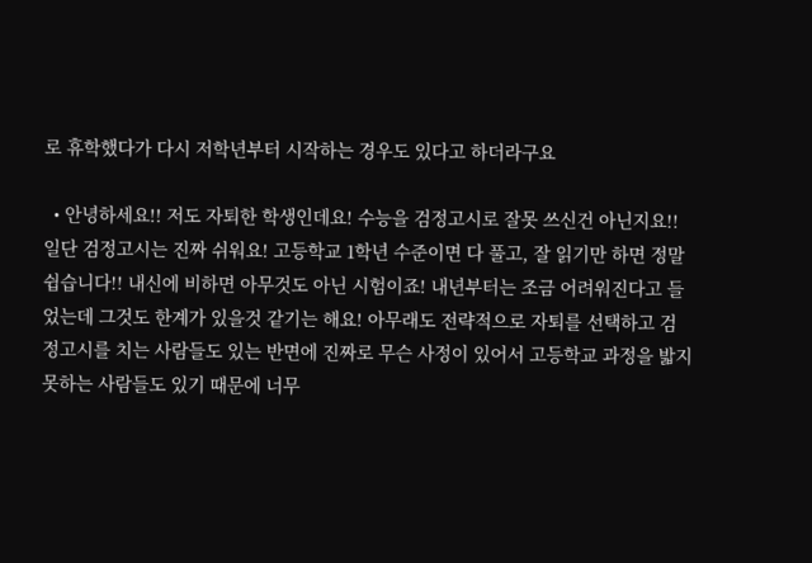로 휴학했다가 다시 저학년부터 시작하는 경우도 있다고 하더라구요

  • 안녕하세요!! 저도 자퇴한 학생인데요! 수능을 검정고시로 잘못 쓰신건 아닌지요!! 일단 검정고시는 진짜 쉬워요! 고등학교 1학년 수준이면 다 풀고, 잘 읽기만 하면 정말 쉽습니다!! 내신에 비하면 아무것도 아닌 시험이죠! 내년부터는 조금 어려워진다고 들었는데 그것도 한계가 있을것 같기는 해요! 아무래도 전략적으로 자퇴를 선택하고 검정고시를 치는 사람들도 있는 반면에 진짜로 무슨 사정이 있어서 고등학교 과정을 밟지 못하는 사람들도 있기 때문에 너무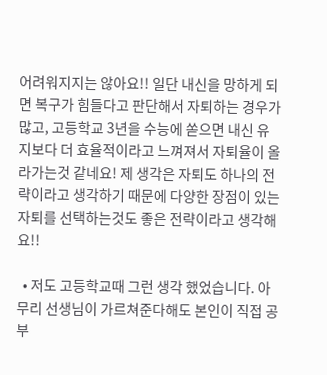어려워지지는 않아요!! 일단 내신을 망하게 되면 복구가 힘들다고 판단해서 자퇴하는 경우가 많고, 고등학교 3년을 수능에 쏟으면 내신 유지보다 더 효율적이라고 느껴져서 자퇴율이 올라가는것 같네요! 제 생각은 자퇴도 하나의 전략이라고 생각하기 때문에 다양한 장점이 있는 자퇴를 선택하는것도 좋은 전략이라고 생각해요!!

  • 저도 고등학교때 그런 생각 했었습니다. 아무리 선생님이 가르쳐준다해도 본인이 직접 공부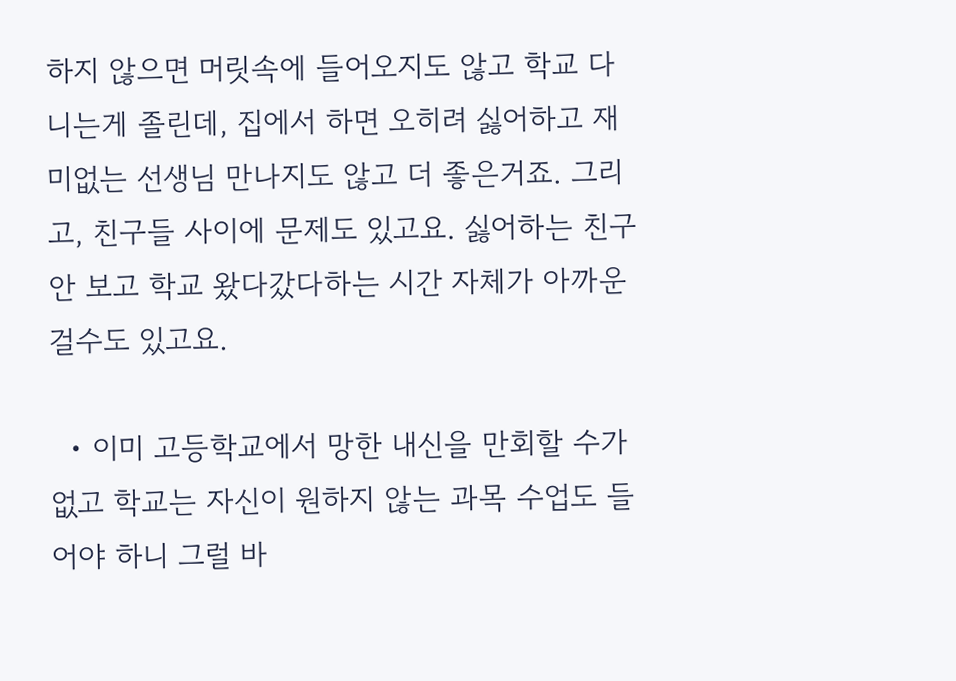하지 않으면 머릿속에 들어오지도 않고 학교 다니는게 졸린데, 집에서 하면 오히려 싫어하고 재미없는 선생님 만나지도 않고 더 좋은거죠. 그리고, 친구들 사이에 문제도 있고요. 싫어하는 친구 안 보고 학교 왔다갔다하는 시간 자체가 아까운걸수도 있고요.

  • 이미 고등학교에서 망한 내신을 만회할 수가 없고 학교는 자신이 원하지 않는 과목 수업도 들어야 하니 그럴 바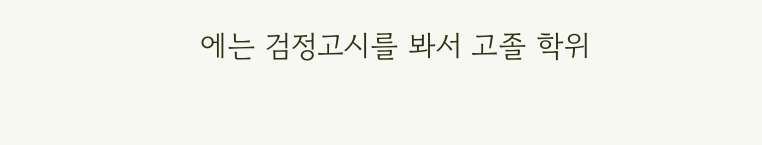에는 검정고시를 봐서 고졸 학위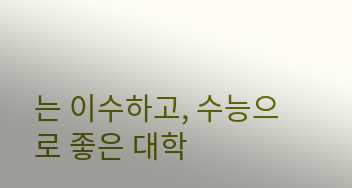는 이수하고, 수능으로 좋은 대학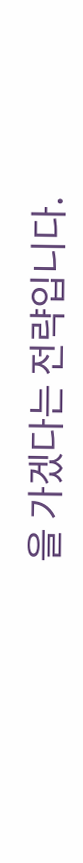을 가겠다는 전략입니다.